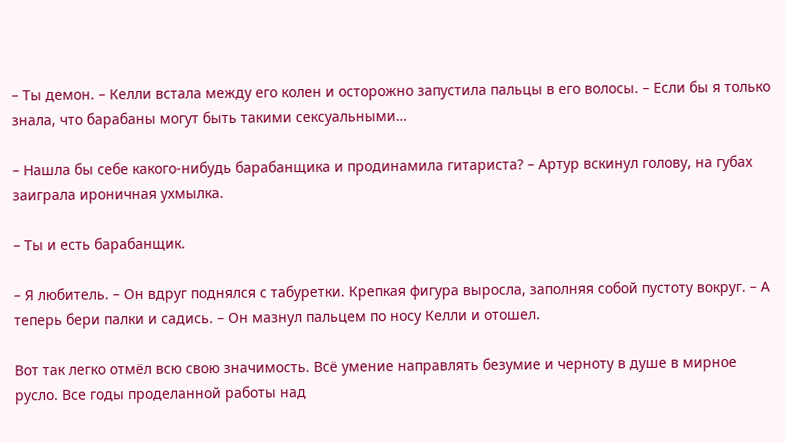– Ты демон. – Келли встала между его колен и осторожно запустила пальцы в его волосы. – Если бы я только знала, что барабаны могут быть такими сексуальными…

– Нашла бы себе какого-нибудь барабанщика и продинамила гитариста? – Артур вскинул голову, на губах заиграла ироничная ухмылка.

– Ты и есть барабанщик.

– Я любитель. – Он вдруг поднялся с табуретки. Крепкая фигура выросла, заполняя собой пустоту вокруг. – А теперь бери палки и садись. – Он мазнул пальцем по носу Келли и отошел.

Вот так легко отмёл всю свою значимость. Всё умение направлять безумие и черноту в душе в мирное русло. Все годы проделанной работы над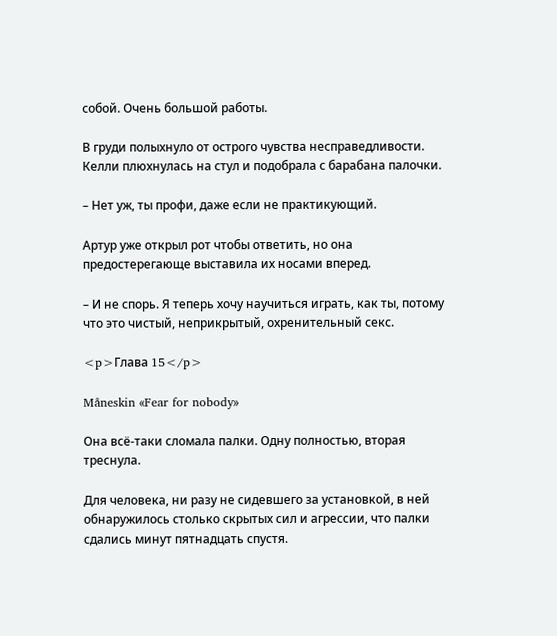собой. Очень большой работы.

В груди полыхнуло от острого чувства несправедливости. Келли плюхнулась на стул и подобрала с барабана палочки.

– Нет уж, ты профи, даже если не практикующий.

Артур уже открыл рот чтобы ответить, но она предостерегающе выставила их носами вперед.

– И не спорь. Я теперь хочу научиться играть, как ты, потому что это чистый, неприкрытый, охренительный секс.

<p>Глава 15</p>

Måneskin «Fear for nobody»

Она всё-таки сломала палки. Одну полностью, вторая треснула.

Для человека, ни разу не сидевшего за установкой, в ней обнаружилось столько скрытых сил и агрессии, что палки сдались минут пятнадцать спустя.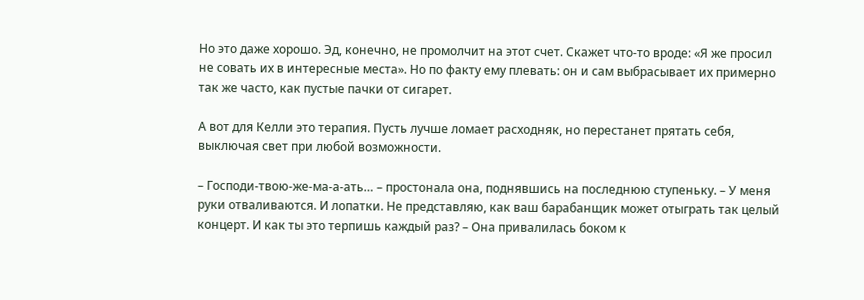Но это даже хорошо. Эд, конечно, не промолчит на этот счет. Скажет что-то вроде: «Я же просил не совать их в интересные места». Но по факту ему плевать: он и сам выбрасывает их примерно так же часто, как пустые пачки от сигарет.

А вот для Келли это терапия. Пусть лучше ломает расходняк, но перестанет прятать себя, выключая свет при любой возможности.

– Господи-твою-же-ма-а-ать… – простонала она, поднявшись на последнюю ступеньку. – У меня руки отваливаются. И лопатки. Не представляю, как ваш барабанщик может отыграть так целый концерт. И как ты это терпишь каждый раз? – Она привалилась боком к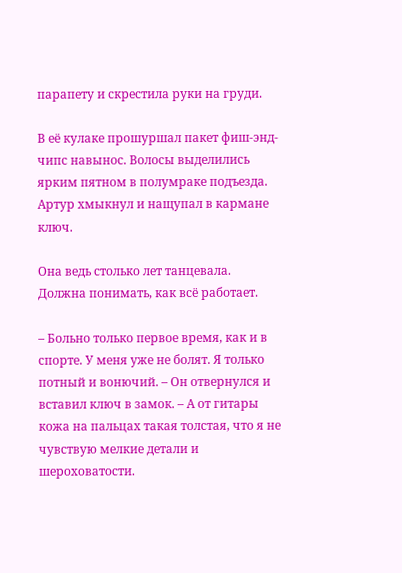парапету и скрестила руки на груди.

В её кулаке прошуршал пакет фиш-энд-чипс навынос. Волосы выделились ярким пятном в полумраке подъезда. Артур хмыкнул и нащупал в кармане ключ.

Она ведь столько лет танцевала. Должна понимать, как всё работает.

– Больно только первое время, как и в спорте. У меня уже не болят. Я только потный и вонючий. – Он отвернулся и вставил ключ в замок. – А от гитары кожа на пальцах такая толстая, что я не чувствую мелкие детали и шероховатости.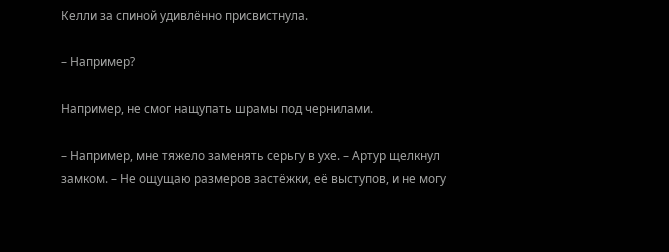Келли за спиной удивлённо присвистнула.

– Например?

Например, не смог нащупать шрамы под чернилами.

– Например, мне тяжело заменять серьгу в ухе. – Артур щелкнул замком. – Не ощущаю размеров застёжки, её выступов, и не могу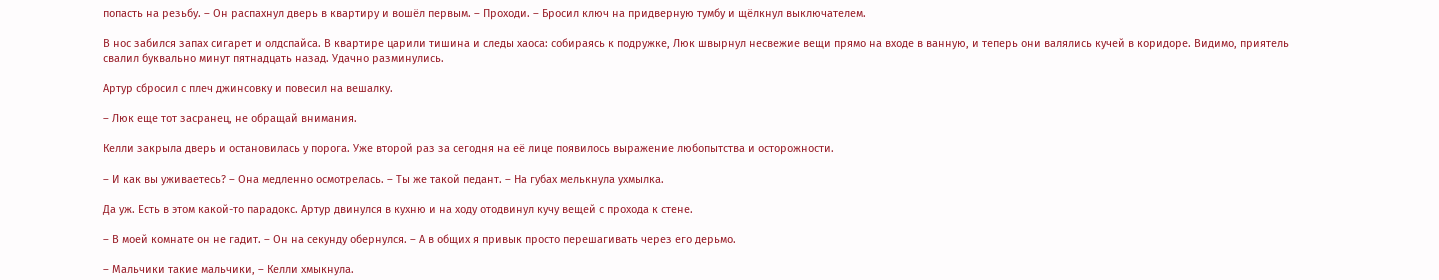попасть на резьбу. – Он распахнул дверь в квартиру и вошёл первым. – Проходи. – Бросил ключ на придверную тумбу и щёлкнул выключателем.

В нос забился запах сигарет и олдспайса. В квартире царили тишина и следы хаоса: собираясь к подружке, Люк швырнул несвежие вещи прямо на входе в ванную, и теперь они валялись кучей в коридоре. Видимо, приятель свалил буквально минут пятнадцать назад. Удачно разминулись.

Артур сбросил с плеч джинсовку и повесил на вешалку.

– Люк еще тот засранец, не обращай внимания.

Келли закрыла дверь и остановилась у порога. Уже второй раз за сегодня на её лице появилось выражение любопытства и осторожности.

– И как вы уживаетесь? – Она медленно осмотрелась. – Ты же такой педант. – На губах мелькнула ухмылка.

Да уж. Есть в этом какой-то парадокс. Артур двинулся в кухню и на ходу отодвинул кучу вещей с прохода к стене.

– В моей комнате он не гадит. – Он на секунду обернулся. – А в общих я привык просто перешагивать через его дерьмо.

– Мальчики такие мальчики, – Келли хмыкнула.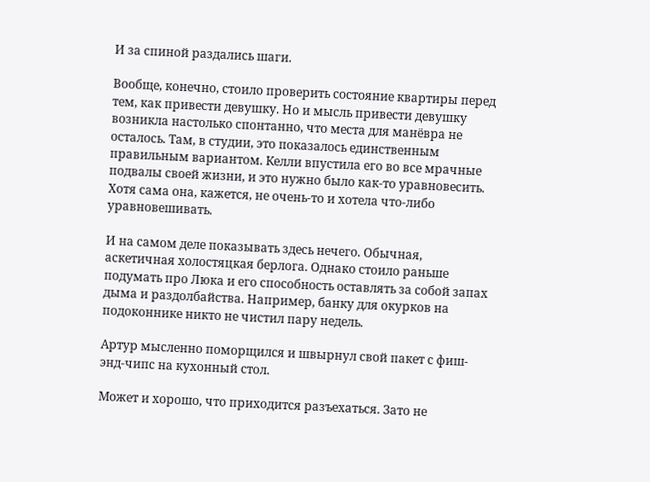И за спиной раздались шаги.

Вообще, конечно, стоило проверить состояние квартиры перед тем, как привести девушку. Но и мысль привести девушку возникла настолько спонтанно, что места для манёвра не осталось. Там, в студии, это показалось единственным правильным вариантом. Келли впустила его во все мрачные подвалы своей жизни, и это нужно было как-то уравновесить. Хотя сама она, кажется, не очень-то и хотела что-либо уравновешивать.

И на самом деле показывать здесь нечего. Обычная, аскетичная холостяцкая берлога. Однако стоило раньше подумать про Люка и его способность оставлять за собой запах дыма и раздолбайства. Например, банку для окурков на подоконнике никто не чистил пару недель.

Артур мысленно поморщился и швырнул свой пакет с фиш-энд-чипс на кухонный стол.

Может и хорошо, что приходится разъехаться. Зато не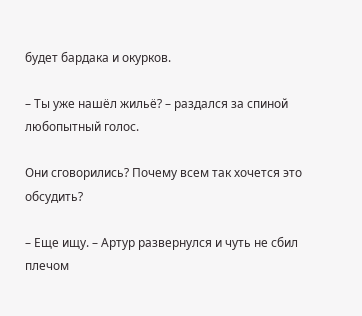будет бардака и окурков.

– Ты уже нашёл жильё? – раздался за спиной любопытный голос.

Они сговорились? Почему всем так хочется это обсудить?

– Еще ищу. – Артур развернулся и чуть не сбил плечом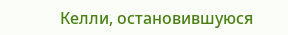Келли, остановившуюся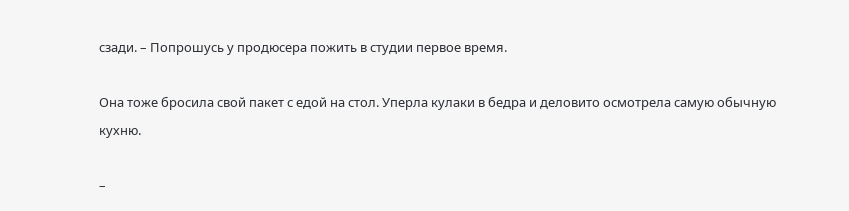сзади. – Попрошусь у продюсера пожить в студии первое время.

Она тоже бросила свой пакет с едой на стол. Уперла кулаки в бедра и деловито осмотрела самую обычную кухню.

–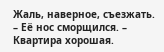Жаль, наверное, съезжать. – Её нос сморщился. – Квартира хорошая.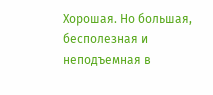Хорошая. Но большая, бесполезная и неподъемная в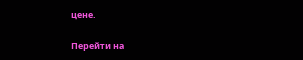цене.

Перейти на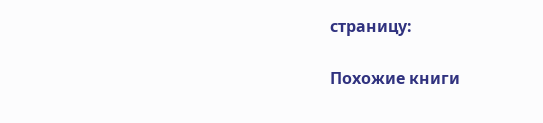страницу:

Похожие книги